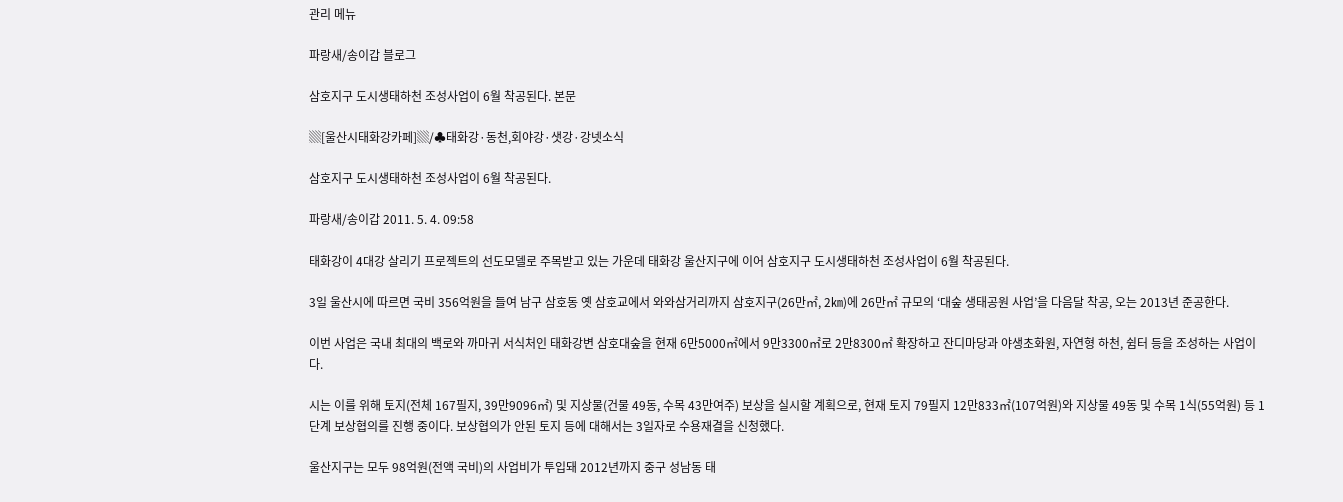관리 메뉴

파랑새/송이갑 블로그

삼호지구 도시생태하천 조성사업이 6월 착공된다. 본문

▒[울산시태화강카페]▒/♣태화강·동천,회야강·샛강·강넷소식

삼호지구 도시생태하천 조성사업이 6월 착공된다.

파랑새/송이갑 2011. 5. 4. 09:58

태화강이 4대강 살리기 프로젝트의 선도모델로 주목받고 있는 가운데 태화강 울산지구에 이어 삼호지구 도시생태하천 조성사업이 6월 착공된다.

3일 울산시에 따르면 국비 356억원을 들여 남구 삼호동 옛 삼호교에서 와와삼거리까지 삼호지구(26만㎡, 2㎞)에 26만㎡ 규모의 ‘대숲 생태공원 사업’을 다음달 착공, 오는 2013년 준공한다.

이번 사업은 국내 최대의 백로와 까마귀 서식처인 태화강변 삼호대숲을 현재 6만5000㎡에서 9만3300㎡로 2만8300㎡ 확장하고 잔디마당과 야생초화원, 자연형 하천, 쉼터 등을 조성하는 사업이다.

시는 이를 위해 토지(전체 167필지, 39만9096㎡) 및 지상물(건물 49동, 수목 43만여주) 보상을 실시할 계획으로, 현재 토지 79필지 12만833㎡(107억원)와 지상물 49동 및 수목 1식(55억원) 등 1단계 보상협의를 진행 중이다. 보상협의가 안된 토지 등에 대해서는 3일자로 수용재결을 신청했다.

울산지구는 모두 98억원(전액 국비)의 사업비가 투입돼 2012년까지 중구 성남동 태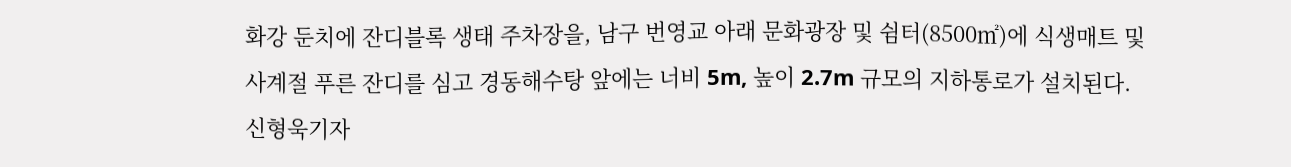화강 둔치에 잔디블록 생태 주차장을, 남구 번영교 아래 문화광장 및 쉼터(8500㎡)에 식생매트 및 사계절 푸른 잔디를 심고 경동해수탕 앞에는 너비 5m, 높이 2.7m 규모의 지하통로가 설치된다. 신형욱기자